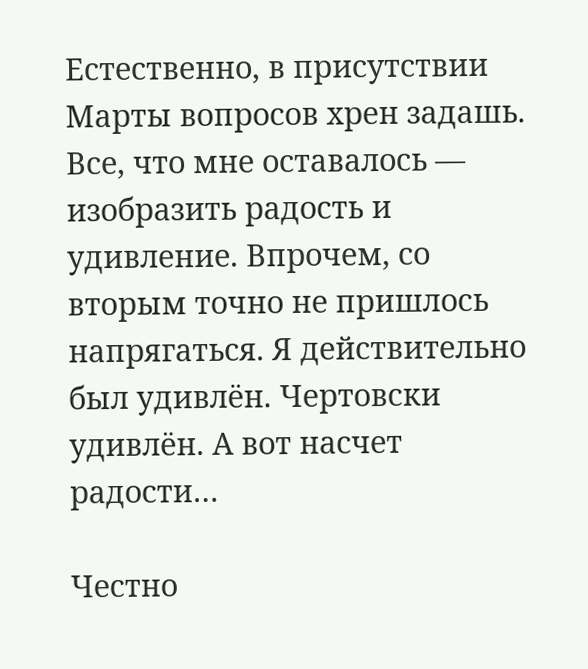Естественно, в присутствии Марты вопросов хрен задашь. Все, что мне оставалось — изобразить радость и удивление. Впрочем, со вторым точно не пришлось напрягаться. Я действительно был удивлён. Чертовски удивлён. А вот насчет радости…

Честно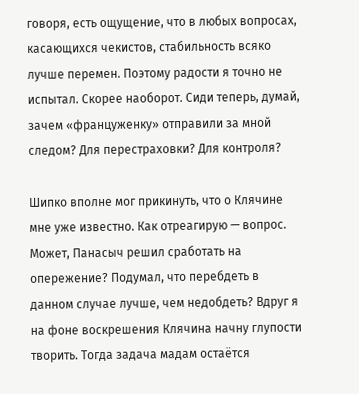говоря, есть ощущение, что в любых вопросах, касающихся чекистов, стабильность всяко лучше перемен. Поэтому радости я точно не испытал. Скорее наоборот. Сиди теперь, думай, зачем «француженку» отправили за мной следом? Для перестраховки? Для контроля?

Шипко вполне мог прикинуть, что о Клячине мне уже известно. Как отреагирую — вопрос. Может, Панасыч решил сработать на опережение? Подумал, что перебдеть в данном случае лучше, чем недобдеть? Вдруг я на фоне воскрешения Клячина начну глупости творить. Тогда задача мадам остаётся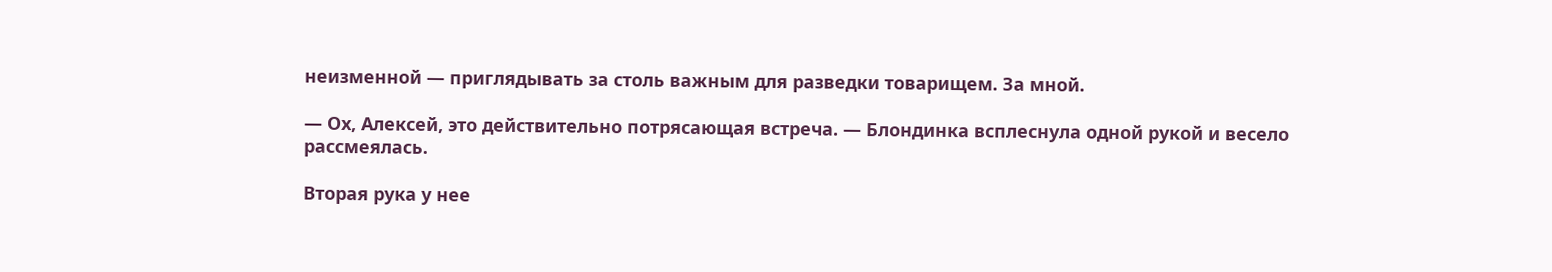неизменной — приглядывать за столь важным для разведки товарищем. За мной.

— Ох, Алексей, это действительно потрясающая встреча. — Блондинка всплеснула одной рукой и весело рассмеялась.

Вторая рука у нее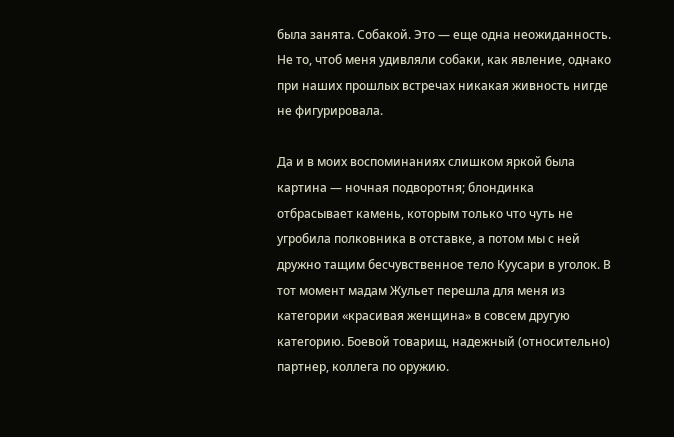была занята. Собакой. Это — еще одна неожиданность. Не то, чтоб меня удивляли собаки, как явление, однако при наших прошлых встречах никакая живность нигде не фигурировала.

Да и в моих воспоминаниях слишком яркой была картина — ночная подворотня; блондинка отбрасывает камень, которым только что чуть не угробила полковника в отставке, а потом мы с ней дружно тащим бесчувственное тело Куусари в уголок. В тот момент мадам Жульет перешла для меня из категории «красивая женщина» в совсем другую категорию. Боевой товарищ, надежный (относительно) партнер, коллега по оружию.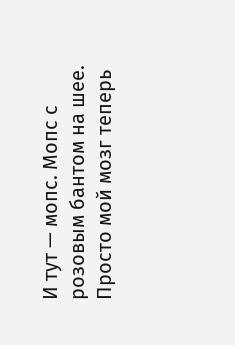И тут — мопс. Мопс с розовым бантом на шее. Просто мой мозг теперь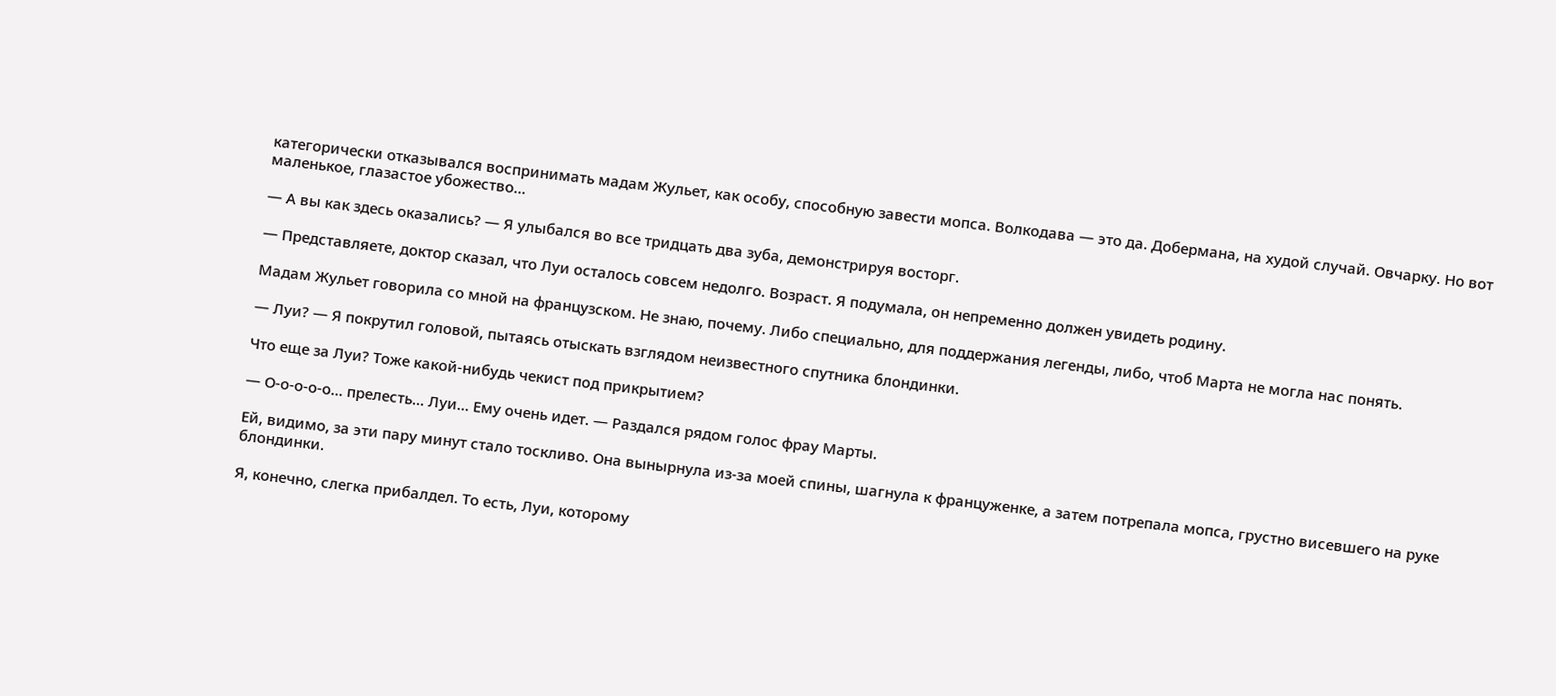категорически отказывался воспринимать мадам Жульет, как особу, способную завести мопса. Волкодава — это да. Добермана, на худой случай. Овчарку. Но вот маленькое, глазастое убожество…

— А вы как здесь оказались? — Я улыбался во все тридцать два зуба, демонстрируя восторг.

— Представляете, доктор сказал, что Луи осталось совсем недолго. Возраст. Я подумала, он непременно должен увидеть родину.

Мадам Жульет говорила со мной на французском. Не знаю, почему. Либо специально, для поддержания легенды, либо, чтоб Марта не могла нас понять.

— Луи? — Я покрутил головой, пытаясь отыскать взглядом неизвестного спутника блондинки.

Что еще за Луи? Тоже какой-нибудь чекист под прикрытием?

— О-о-о-о-о… прелесть… Луи… Ему очень идет. — Раздался рядом голос фрау Марты.

Ей, видимо, за эти пару минут стало тоскливо. Она вынырнула из-за моей спины, шагнула к француженке, а затем потрепала мопса, грустно висевшего на руке блондинки.

Я, конечно, слегка прибалдел. То есть, Луи, которому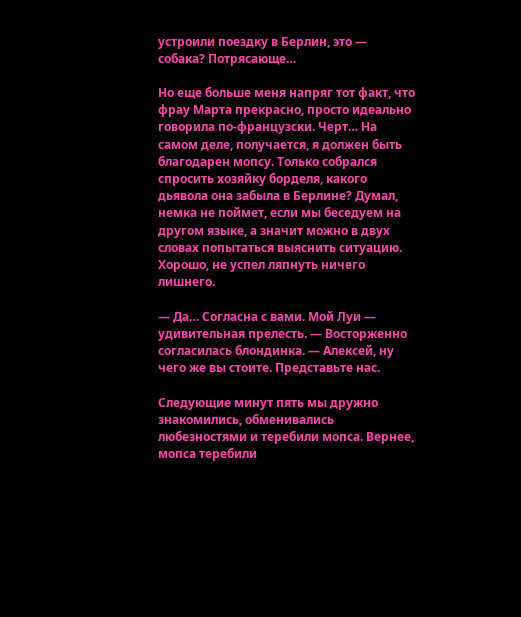устроили поездку в Берлин, это — собака? Потрясающе…

Но еще больше меня напряг тот факт, что фрау Марта прекрасно, просто идеально говорила по-французски. Черт… На самом деле, получается, я должен быть благодарен мопсу. Только собрался спросить хозяйку борделя, какого дьявола она забыла в Берлине? Думал, немка не поймет, если мы беседуем на другом языке, а значит можно в двух словах попытаться выяснить ситуацию. Хорошо, не успел ляпнуть ничего лишнего.

— Да… Согласна с вами. Мой Луи — удивительная прелесть. — Восторженно согласилась блондинка. — Алексей, ну чего же вы стоите. Представьте нас.

Следующие минут пять мы дружно знакомились, обменивались любезностями и теребили мопса. Вернее, мопса теребили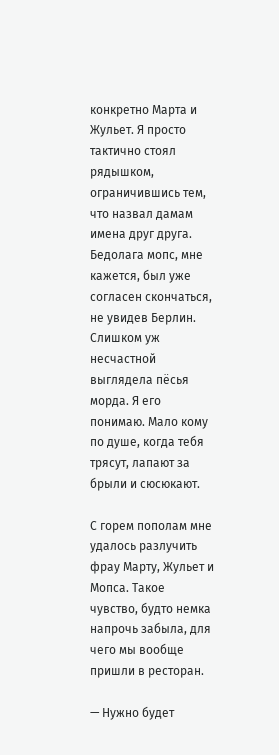конкретно Марта и Жульет. Я просто тактично стоял рядышком, ограничившись тем, что назвал дамам имена друг друга. Бедолага мопс, мне кажется, был уже согласен скончаться, не увидев Берлин. Слишком уж несчастной выглядела пёсья морда. Я его понимаю. Мало кому по душе, когда тебя трясут, лапают за брыли и сюсюкают.

С горем пополам мне удалось разлучить фрау Марту, Жульет и Мопса. Такое чувство, будто немка напрочь забыла, для чего мы вообще пришли в ресторан.

— Нужно будет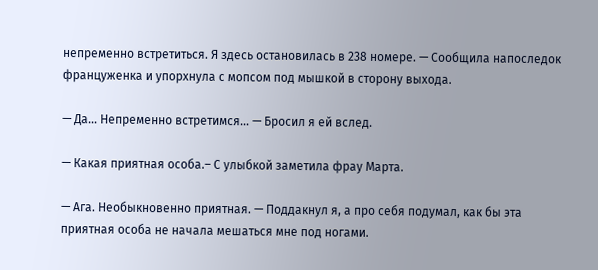непременно встретиться. Я здесь остановилась в 238 номере. — Сообщила напоследок француженка и упорхнула с мопсом под мышкой в сторону выхода.

— Да… Непременно встретимся… — Бросил я ей вслед.

— Какая приятная особа.– С улыбкой заметила фрау Марта.

— Ага. Необыкновенно приятная. — Поддакнул я, а про себя подумал, как бы эта приятная особа не начала мешаться мне под ногами.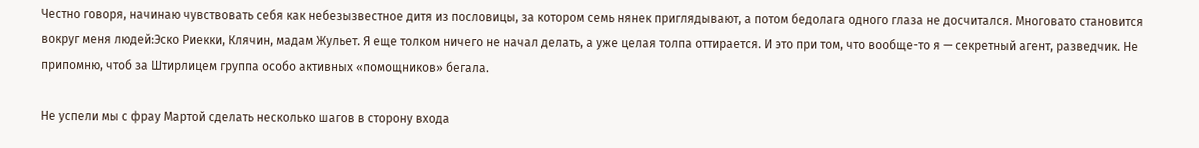Честно говоря, начинаю чувствовать себя как небезызвестное дитя из пословицы, за котором семь нянек приглядывают, а потом бедолага одного глаза не досчитался. Многовато становится вокруг меня людей:Эско Риекки, Клячин, мадам Жульет. Я еще толком ничего не начал делать, а уже целая толпа оттирается. И это при том, что вообще-то я — секретный агент, разведчик. Не припомню, чтоб за Штирлицем группа особо активных «помощников» бегала.

Не успели мы с фрау Мартой сделать несколько шагов в сторону входа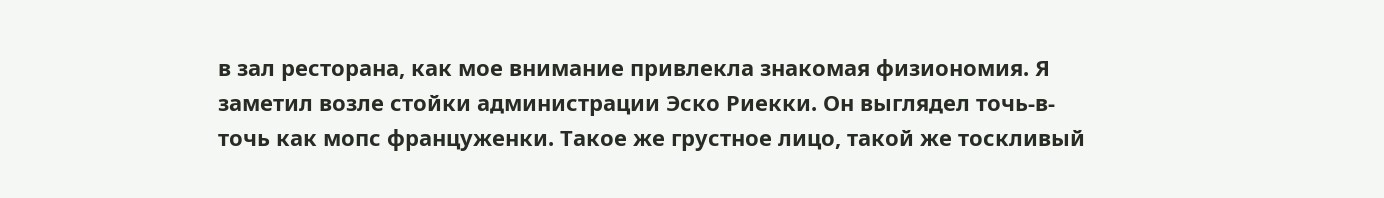в зал ресторана, как мое внимание привлекла знакомая физиономия. Я заметил возле стойки администрации Эско Риекки. Он выглядел точь-в-точь как мопс француженки. Такое же грустное лицо, такой же тоскливый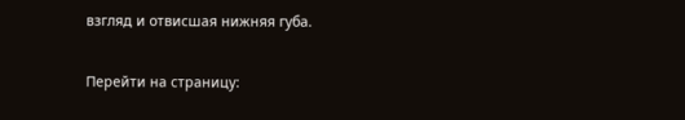взгляд и отвисшая нижняя губа.

Перейти на страницу: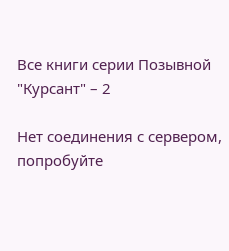Все книги серии Позывной "Курсант" – 2

Нет соединения с сервером, попробуйте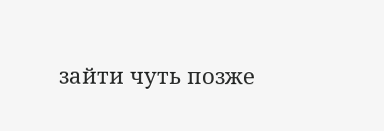зайти чуть позже